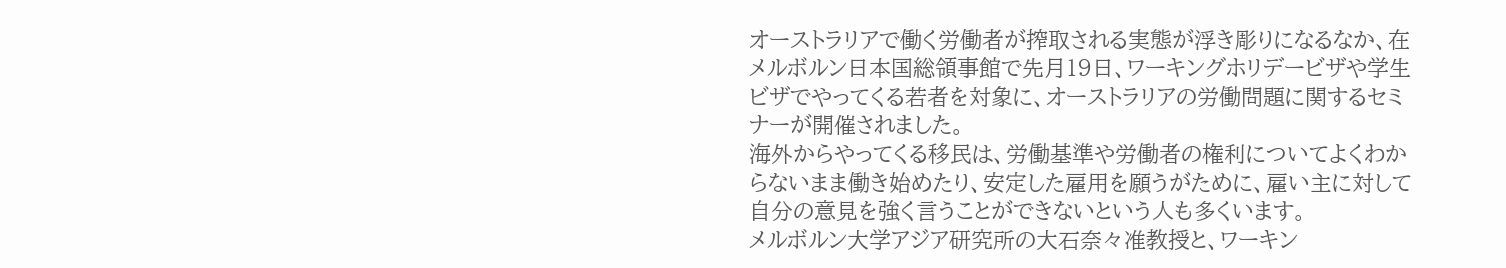オーストラリアで働く労働者が搾取される実態が浮き彫りになるなか、在メルボルン日本国総領事館で先月19日、ワーキングホリデービザや学生ビザでやってくる若者を対象に、オーストラリアの労働問題に関するセミナーが開催されました。
海外からやってくる移民は、労働基準や労働者の権利についてよくわからないまま働き始めたり、安定した雇用を願うがために、雇い主に対して自分の意見を強く言うことができないという人も多くいます。
メルボルン大学アジア研究所の大石奈々准教授と、ワーキン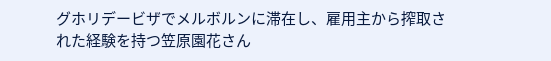グホリデービザでメルボルンに滞在し、雇用主から搾取された経験を持つ笠原園花さん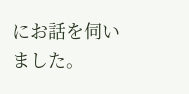にお話を伺いました。